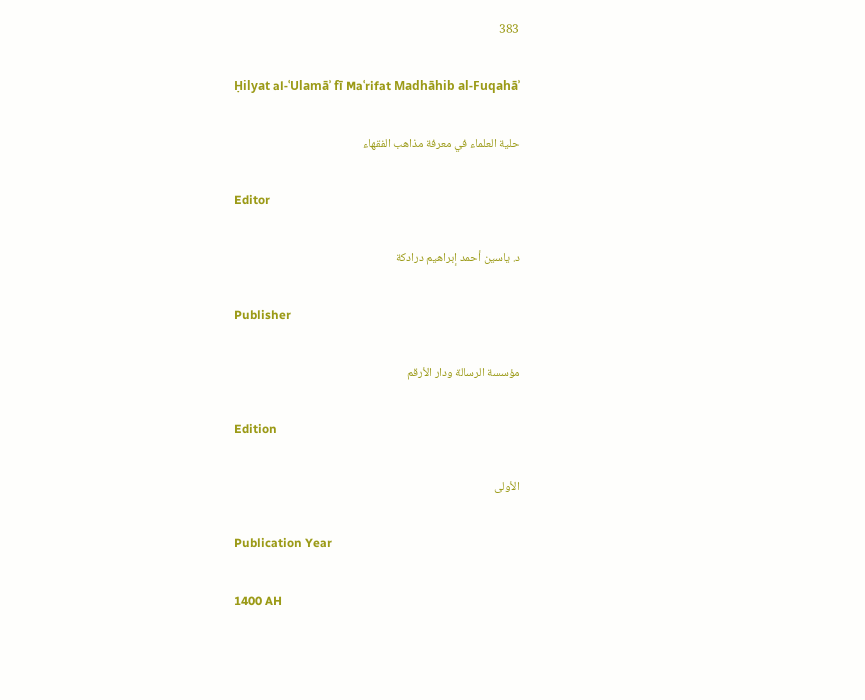383

Ḥilyat al-ʿUlamāʾ fī Maʿrifat Madhāhib al-Fuqahāʾ

حلية العلماء في معرفة مذاهب الفقهاء

Editor

د. ياسين أحمد إبراهيم درادكة

Publisher

مؤسسة الرسالة ودار الأرقم

Edition

الأولى

Publication Year

1400 AH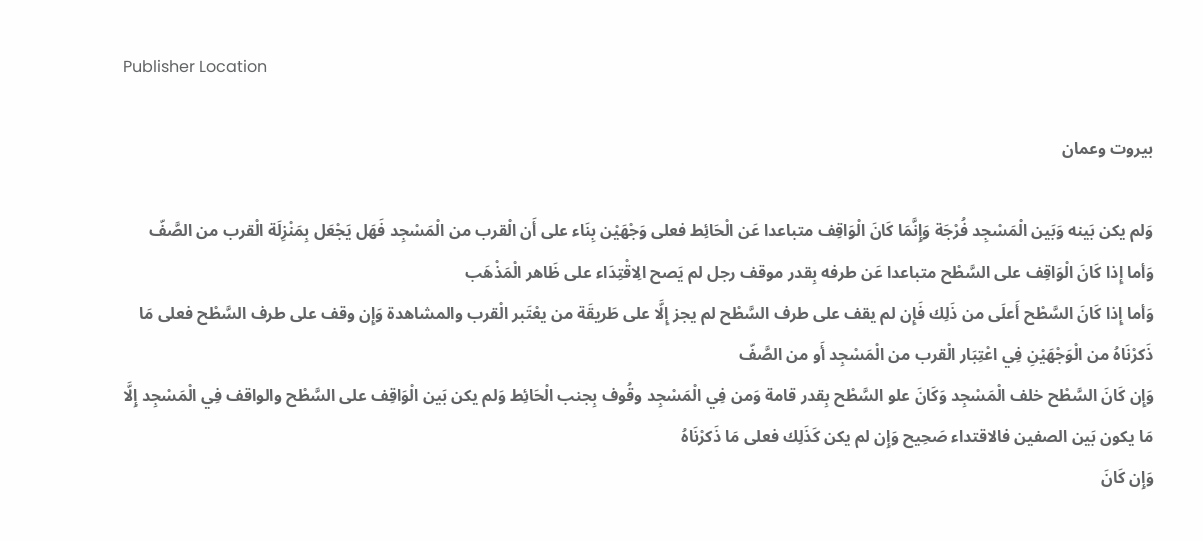Publisher Location

بيروت وعمان

وَلم يكن بَينه وَبَين الْمَسْجِد فُرْجَة وَإِنَّمَا كَانَ الْوَاقِف متباعدا عَن الْحَائِط فعلى وَجْهَيْن بِنَاء على أَن الْقرب من الْمَسْجِد فَهَل يَجْعَل بِمَنْزِلَة الْقرب من الصَّفّ وَأما إِذا كَانَ الْوَاقِف على السَّطْح متباعدا عَن طرفه بِقدر موقف رجل لم يَصح الِاقْتِدَاء على ظَاهر الْمَذْهَب
وَأما إِذا كَانَ السَّطْح أَعلَى من ذَلِك فَإِن لم يقف على طرف السَّطْح لم يجز إِلَّا على طَريقَة من يعْتَبر الْقرب والمشاهدة وَإِن وقف على طرف السَّطْح فعلى مَا ذَكرْنَاهُ من الْوَجْهَيْنِ فِي اعْتِبَار الْقرب من الْمَسْجِد أَو من الصَّفّ
وَإِن كَانَ السَّطْح خلف الْمَسْجِد وَكَانَ علو السَّطْح بِقدر قامة وَمن فِي الْمَسْجِد وقُوف بِجنب الْحَائِط وَلم يكن بَين الْوَاقِف على السَّطْح والواقف فِي الْمَسْجِد إِلَّا مَا يكون بَين الصفين فالاقتداء صَحِيح وَإِن لم يكن كَذَلِك فعلى مَا ذَكرْنَاهُ
وَإِن كَانَ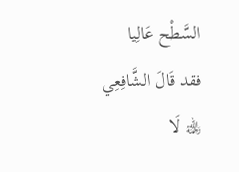السَّطْح عَالِيا
فقد قَالَ الشَّافِعِي ﵀ لَا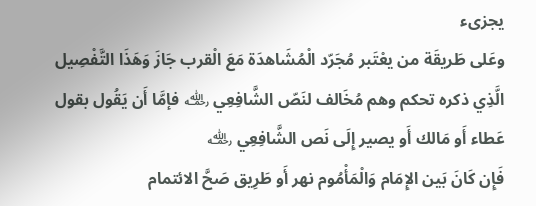يجزىء
وعَلى طَريقَة من يعْتَبر مُجَرّد الْمُشَاهدَة مَعَ الْقرب جَازَ وَهَذَا التَّفْصِيل الَّذِي ذكره تحكم وهم مُخَالف لنَصّ الشَّافِعِي ﵀ فإمَّا أَن يَقُول بقول عَطاء أَو مَالك أَو يصير إِلَى نَص الشَّافِعِي ﵀
فَإِن كَانَ بَين الإِمَام وَالْمَأْمُوم نهر أَو طَرِيق صَحَّ الائتمام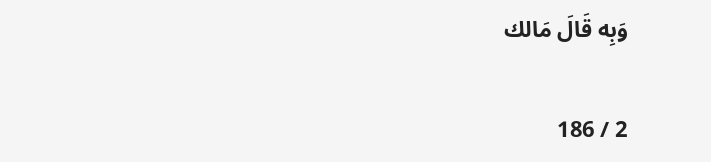وَبِه قَالَ مَالك

2 / 186